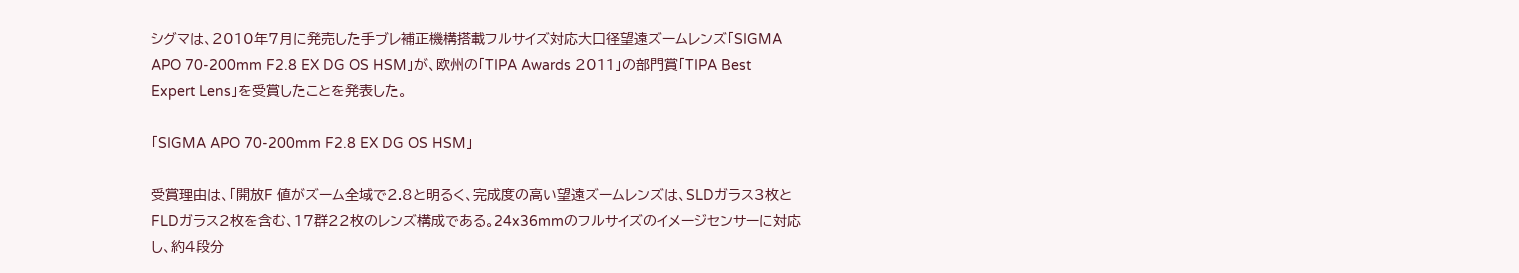シグマは、2010年7月に発売した手ブレ補正機構搭載フルサイズ対応大口径望遠ズームレンズ「SIGMA APO 70-200mm F2.8 EX DG OS HSM」が、欧州の「TIPA Awards 2011」の部門賞「TIPA Best Expert Lens」を受賞したことを発表した。

「SIGMA APO 70-200mm F2.8 EX DG OS HSM」

受賞理由は、「開放F 値がズーム全域で2.8と明るく、完成度の高い望遠ズームレンズは、SLDガラス3枚とFLDガラス2枚を含む、17群22枚のレンズ構成である。24x36mmのフルサイズのイメージセンサーに対応し、約4段分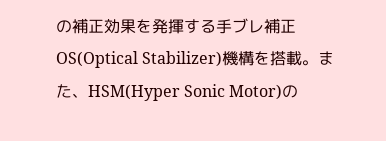の補正効果を発揮する手ブレ補正OS(Optical Stabilizer)機構を搭載。また、HSM(Hyper Sonic Motor)の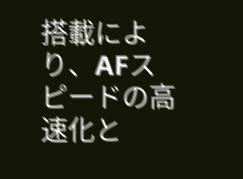搭載により、AFスピードの高速化と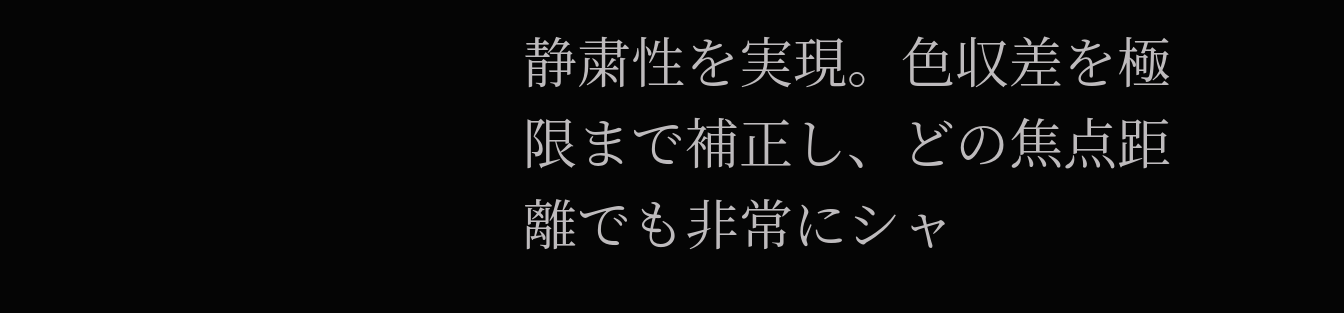静粛性を実現。色収差を極限まで補正し、どの焦点距離でも非常にシャ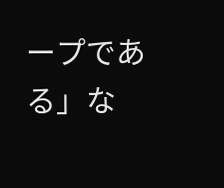ープである」な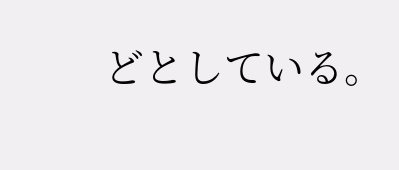どとしている。